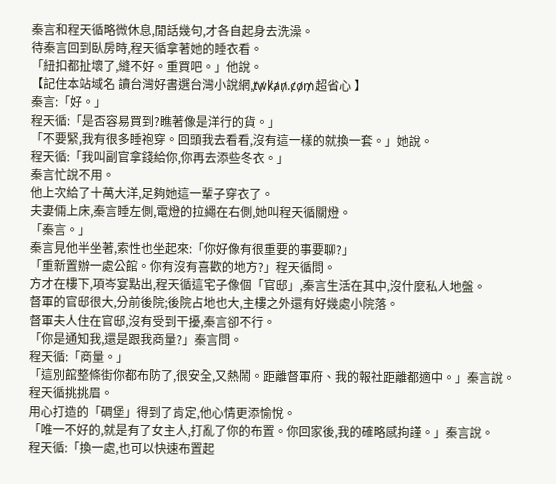秦言和程天循略微休息,閒話幾句,才各自起身去洗澡。
待秦言回到臥房時,程天循拿著她的睡衣看。
「紐扣都扯壞了,縫不好。重買吧。」他說。
【記住本站域名 讀台灣好書選台灣小說網,t̸w̸k̸a̸n̸.c̸o̸m̸超省心 】
秦言:「好。」
程天循:「是否容易買到?瞧著像是洋行的貨。」
「不要緊,我有很多睡袍穿。回頭我去看看,沒有這一樣的就換一套。」她說。
程天循:「我叫副官拿錢給你,你再去添些冬衣。」
秦言忙說不用。
他上次給了十萬大洋,足夠她這一輩子穿衣了。
夫妻倆上床,秦言睡左側,電燈的拉繩在右側,她叫程天循關燈。
「秦言。」
秦言見他半坐著,索性也坐起來:「你好像有很重要的事要聊?」
「重新置辦一處公館。你有沒有喜歡的地方?」程天循問。
方才在樓下,項岑宴點出,程天循這宅子像個「官邸」,秦言生活在其中,沒什麼私人地盤。
督軍的官邸很大,分前後院;後院占地也大,主樓之外還有好幾處小院落。
督軍夫人住在官邸,沒有受到干擾,秦言卻不行。
「你是通知我,還是跟我商量?」秦言問。
程天循:「商量。」
「這別館整條街你都布防了,很安全,又熱鬧。距離督軍府、我的報社距離都適中。」秦言說。
程天循挑挑眉。
用心打造的「碉堡」得到了肯定,他心情更添愉悅。
「唯一不好的,就是有了女主人,打亂了你的布置。你回家後,我的確略感拘謹。」秦言說。
程天循:「換一處,也可以快速布置起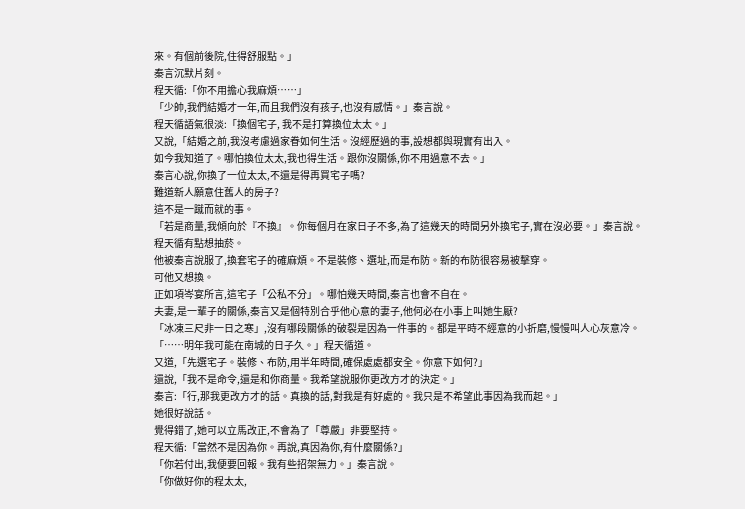來。有個前後院,住得舒服點。」
秦言沉默片刻。
程天循:「你不用擔心我麻煩……」
「少帥,我們結婚才一年,而且我們沒有孩子,也沒有感情。」秦言說。
程天循語氣很淡:「換個宅子, 我不是打算換位太太。」
又說,「結婚之前,我沒考慮過家眷如何生活。沒經歷過的事,設想都與現實有出入。
如今我知道了。哪怕換位太太,我也得生活。跟你沒關係,你不用過意不去。」
秦言心說,你換了一位太太,不還是得再買宅子嗎?
難道新人願意住舊人的房子?
這不是一蹴而就的事。
「若是商量,我傾向於『不換』。你每個月在家日子不多,為了這幾天的時間另外換宅子,實在沒必要。」秦言說。
程天循有點想抽菸。
他被秦言說服了,換套宅子的確麻煩。不是裝修、選址,而是布防。新的布防很容易被擊穿。
可他又想換。
正如項岑宴所言,這宅子「公私不分」。哪怕幾天時間,秦言也會不自在。
夫妻,是一輩子的關係,秦言又是個特別合乎他心意的妻子,他何必在小事上叫她生厭?
「冰凍三尺非一日之寒」,沒有哪段關係的破裂是因為一件事的。都是平時不經意的小折磨,慢慢叫人心灰意冷。
「……明年我可能在南城的日子久。」程天循道。
又道,「先選宅子。裝修、布防,用半年時間,確保處處都安全。你意下如何?」
還說,「我不是命令,還是和你商量。我希望說服你更改方才的決定。」
秦言:「行,那我更改方才的話。真換的話,對我是有好處的。我只是不希望此事因為我而起。」
她很好說話。
覺得錯了,她可以立馬改正,不會為了「尊嚴」非要堅持。
程天循:「當然不是因為你。再說,真因為你,有什麼關係?」
「你若付出,我便要回報。我有些招架無力。」秦言說。
「你做好你的程太太,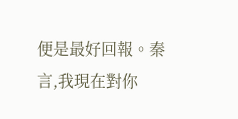便是最好回報。秦言,我現在對你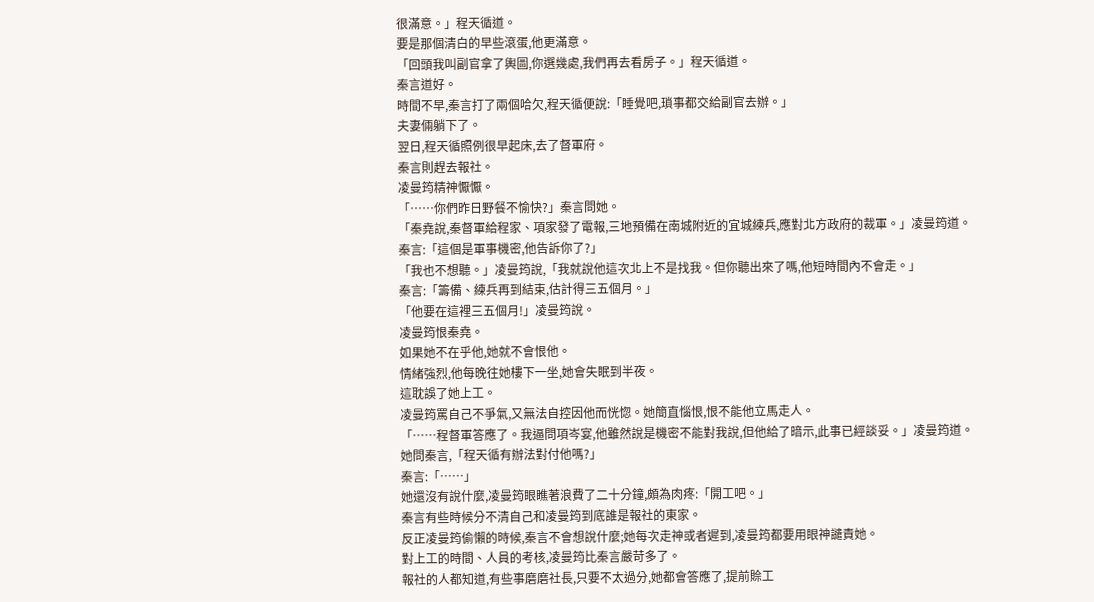很滿意。」程天循道。
要是那個清白的早些滾蛋,他更滿意。
「回頭我叫副官拿了輿圖,你選幾處,我們再去看房子。」程天循道。
秦言道好。
時間不早,秦言打了兩個哈欠,程天循便說:「睡覺吧,瑣事都交給副官去辦。」
夫妻倆躺下了。
翌日,程天循照例很早起床,去了督軍府。
秦言則趕去報社。
凌曼筠精神懨懨。
「……你們昨日野餐不愉快?」秦言問她。
「秦堯說,秦督軍給程家、項家發了電報,三地預備在南城附近的宜城練兵,應對北方政府的裁軍。」凌曼筠道。
秦言:「這個是軍事機密,他告訴你了?」
「我也不想聽。」凌曼筠說,「我就說他這次北上不是找我。但你聽出來了嗎,他短時間內不會走。」
秦言:「籌備、練兵再到結束,估計得三五個月。」
「他要在這裡三五個月!」凌曼筠說。
凌曼筠恨秦堯。
如果她不在乎他,她就不會恨他。
情緒強烈,他每晚往她樓下一坐,她會失眠到半夜。
這耽誤了她上工。
凌曼筠罵自己不爭氣,又無法自控因他而恍惚。她簡直惱恨,恨不能他立馬走人。
「……程督軍答應了。我逼問項岑宴,他雖然說是機密不能對我說,但他給了暗示,此事已經談妥。」凌曼筠道。
她問秦言,「程天循有辦法對付他嗎?」
秦言:「……」
她還沒有說什麼,凌曼筠眼瞧著浪費了二十分鐘,頗為肉疼:「開工吧。」
秦言有些時候分不清自己和凌曼筠到底誰是報社的東家。
反正凌曼筠偷懶的時候,秦言不會想說什麼;她每次走神或者遲到,凌曼筠都要用眼神譴責她。
對上工的時間、人員的考核,凌曼筠比秦言嚴苛多了。
報社的人都知道,有些事磨磨社長,只要不太過分,她都會答應了,提前賒工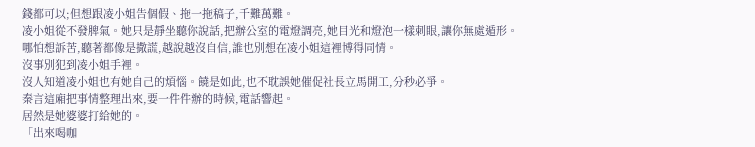錢都可以;但想跟凌小姐告個假、拖一拖稿子,千難萬難。
凌小姐從不發脾氣。她只是靜坐聽你說話,把辦公室的電燈調亮,她目光和燈泡一樣刺眼,讓你無處遁形。
哪怕想訴苦,聽著都像是撒謊,越說越沒自信,誰也別想在凌小姐這裡博得同情。
沒事別犯到凌小姐手裡。
沒人知道凌小姐也有她自己的煩惱。饒是如此,也不耽誤她催促社長立馬開工,分秒必爭。
秦言這廂把事情整理出來,要一件件辦的時候,電話響起。
居然是她婆婆打給她的。
「出來喝咖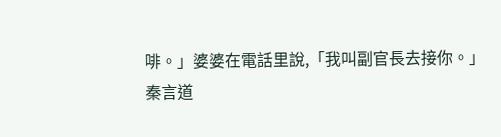啡。」婆婆在電話里說,「我叫副官長去接你。」
秦言道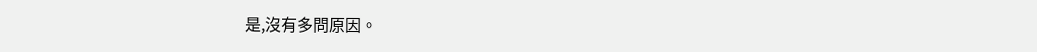是,沒有多問原因。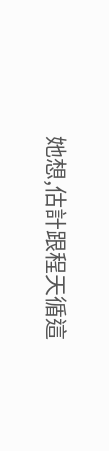她想,估計跟程天循這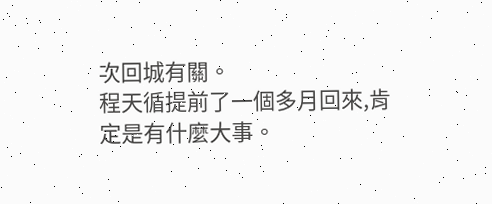次回城有關。
程天循提前了一個多月回來,肯定是有什麼大事。